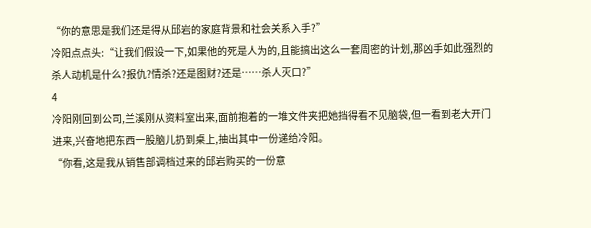“你的意思是我们还是得从邱岩的家庭背景和社会关系入手?”
冷阳点点头:“让我们假设一下,如果他的死是人为的,且能搞出这么一套周密的计划,那凶手如此强烈的杀人动机是什么?报仇?情杀?还是图财?还是……杀人灭口?”
4
冷阳刚回到公司,兰溪刚从资料室出来,面前抱着的一堆文件夹把她挡得看不见脑袋,但一看到老大开门进来,兴奋地把东西一股脑儿扔到桌上,抽出其中一份递给冷阳。
“你看,这是我从销售部调档过来的邱岩购买的一份意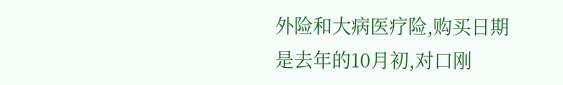外险和大病医疗险,购买日期是去年的10月初,对口刚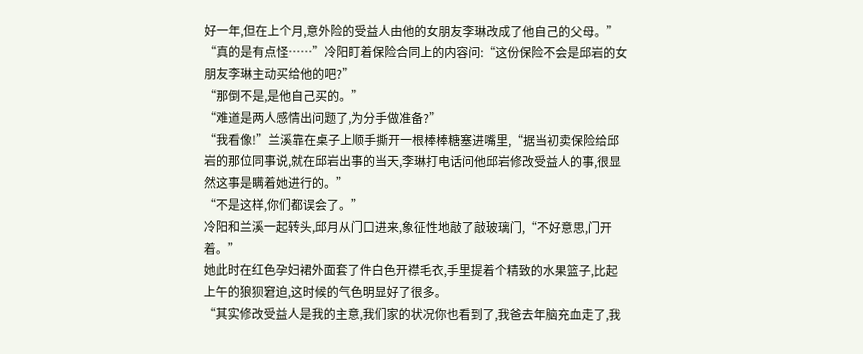好一年,但在上个月,意外险的受益人由他的女朋友李琳改成了他自己的父母。”
“真的是有点怪……”冷阳盯着保险合同上的内容问:“这份保险不会是邱岩的女朋友李琳主动买给他的吧?”
“那倒不是,是他自己买的。”
“难道是两人感情出问题了,为分手做准备?”
“我看像!”兰溪靠在桌子上顺手撕开一根棒棒糖塞进嘴里,“据当初卖保险给邱岩的那位同事说,就在邱岩出事的当天,李琳打电话问他邱岩修改受益人的事,很显然这事是瞒着她进行的。”
“不是这样,你们都误会了。”
冷阳和兰溪一起转头,邱月从门口进来,象征性地敲了敲玻璃门,“不好意思,门开着。”
她此时在红色孕妇裙外面套了件白色开襟毛衣,手里提着个精致的水果篮子,比起上午的狼狈窘迫,这时候的气色明显好了很多。
“其实修改受益人是我的主意,我们家的状况你也看到了,我爸去年脑充血走了,我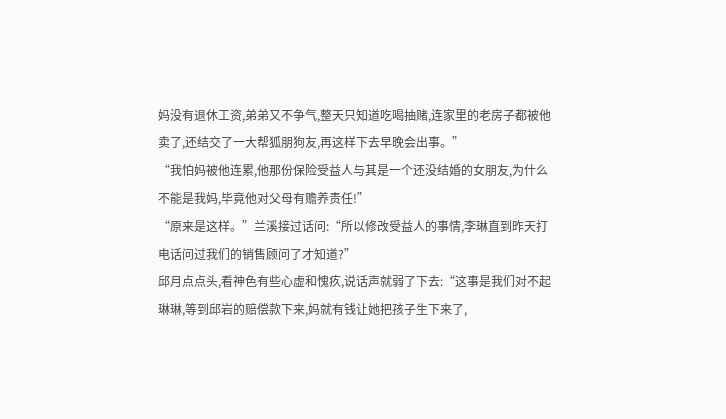妈没有退休工资,弟弟又不争气,整天只知道吃喝抽赌,连家里的老房子都被他卖了,还结交了一大帮狐朋狗友,再这样下去早晚会出事。”
“我怕妈被他连累,他那份保险受益人与其是一个还没结婚的女朋友,为什么不能是我妈,毕竟他对父母有赡养责任!”
“原来是这样。”兰溪接过话问:“所以修改受益人的事情,李琳直到昨天打电话问过我们的销售顾问了才知道?”
邱月点点头,看神色有些心虚和愧疚,说话声就弱了下去:“这事是我们对不起琳琳,等到邱岩的赔偿款下来,妈就有钱让她把孩子生下来了,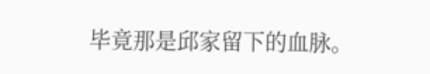毕竟那是邱家留下的血脉。